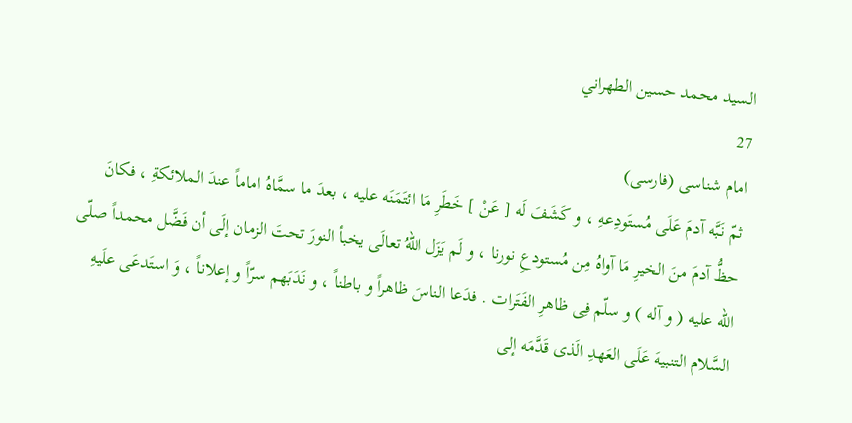السيد محمد حسين الطهراني
27
امام شناسى (فارسى)
ثمّ نَبَّه آدمَ عَلَى مُستَودِعهِ ، و كَشَفَ لَه [ عَنْ ] خَطَرِ مَا ائتَمَنَه عليه ، بعدَ ما سمَّاهُ اماماً عندَ الملائكةِ ، فكانَ حظُّ آدمَ منَ الخيرِ مَا آواهُ مِن مُستودعِ نورنا ، و لَم يَزَل اللهُ تعالَى يخبأ النورَ تحتَ الزمان إلَى أن فَضَّل محمداً صلّى الله عليه ( و آله ) و سلّم فِى ظاهرِ الفَتَرات . فدَعا الناسَ ظاهراً و باطناً ، و نَدَبَهم سرّاً و إعلاناً ، وَ استَدعَى علَيهِ السَّلام التنبيهَ عَلَى العَهدِ الَذى قَدَّمَه إلى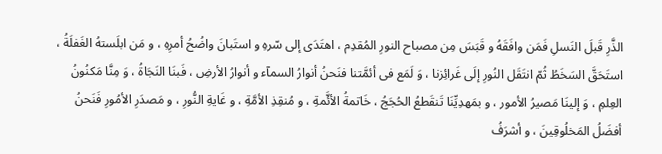الذَّرِ قَبلَ النَسلِ فَمَن وافَقَهُ و قَبَسَ مِن مصباح النورِ المُقدِم ، اهتَدَى إلى سّرهِ و استَبانَ واضُحُ أمرِهِ ، و مَن ابلَستهُ الغَفلَةُ ، استَحَقَّ السَخَطُ ثُمّ انتَقَل النُورِ إلَى غَرائِزنا ، وَ لَمَع فى أئمَّتنا فنَحنُ أنوارُ السمآء و أنوارُ الأرضِ ، فَبنَا النَجَاةُ ، وَ مِنَّا مَكنُونُ العِلمِ ، وَ إلينَا مَصيرُ الأمور ، و بمَهدِيِّنَا تَنقَطعُ الحُجَجُ ، خَاتمةُ الأئَّمةِ ، و مُنقِذِ الأمَّةِ ، و غَايةِ النُّورِ ، و مَصدَرِ الأمُورِ فَنَحنُ أفضَلُ المَخلُوقِينَ ، و أشرَفُ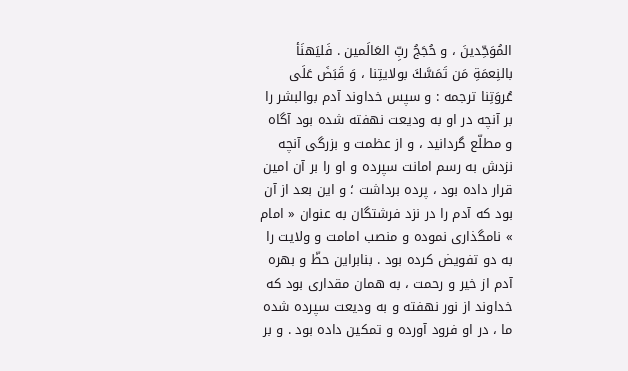المُوَحِّدينَ ، و حُجَجُ ربِّ العَالَمين . فَليَهنَأ بالنِعمَةِ مَن تَمَسَّكَ بولايتِنا ، وَ قَبَضَ عَلَى عُروَتِنا ترجمه : و سپس خداوند آدم بوالبشر را بر آنچه در او به وديعت نهفته شده بود آگاه و مطلّع گردانيد ، و از عظمت و بزرگى آنچه نزدش به رسم امانت سپرده و او را بر آن امين قرار داده بود ، پرده برداشت ؛ و اين بعد از آن بود كه آدم را در نزد فرشتگان به عنوان « امام » نامگذارى نموده و منصب امامت و ولايت را به دو تفويض كرده بود . بنابراين حظّ و بهره آدم از خير و رحمت ، به همان مقدارى بود كه خداوند از نور نهفته و به وديعت سپرده شده ما ، در او فرود آورده و تمكين داده بود . و بر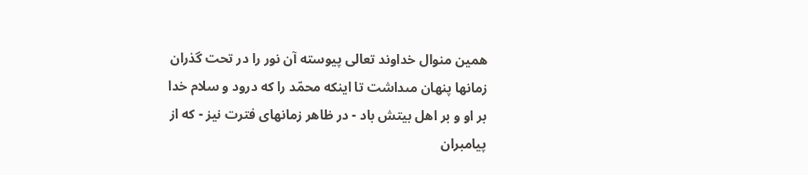همين منوال خداوند تعالى پيوسته آن نور را در تحت گذران زمانها پنهان مىداشت تا اينكه محمّد را كه درود و سلام خدا بر او و بر اهل بيتش باد - در ظاهر زمانهاى فترت نيز - كه از پيامبران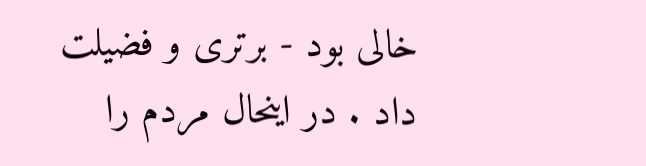خالى بود - برترى و فضيلت داد . در اينحال مردم را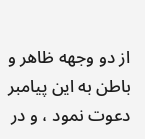از دو وجهه ظاهر و باطن به اين پيامبر دعوت نمود ، و در